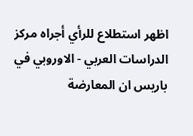اظهر استطلاع للرأي أجراه مركز الدراسات العربي - الاوروبي في باريس ان المعارضة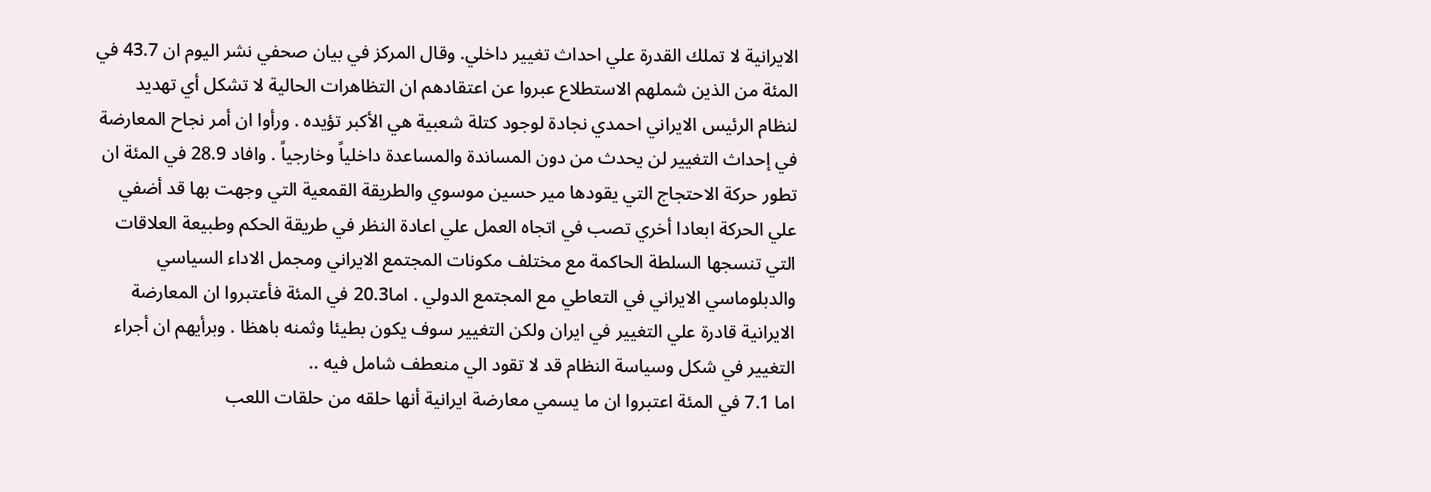الايرانية لا تملك القدرة علي احداث تغيير داخلي. وقال المركز في بيان صحفي نشر اليوم ان 43.7 في المئة من الذين شملهم الاستطلاع عبروا عن اعتقادهم ان التظاهرات الحالية لا تشكل أي تهديد لنظام الرئيس الايراني احمدي نجادة لوجود كتلة شعبية هي الأكبر تؤيده . ورأوا ان أمر نجاح المعارضة في إحداث التغيير لن يحدث من دون المساندة والمساعدة داخلياً وخارجياً . وافاد 28.9 في المئة ان تطور حركة الاحتجاج التي يقودها مير حسين موسوي والطريقة القمعية التي وجهت بها قد أضفي علي الحركة ابعادا أخري تصب في اتجاه العمل علي اعادة النظر في طريقة الحكم وطبيعة العلاقات التي تنسجها السلطة الحاكمة مع مختلف مكونات المجتمع الايراني ومجمل الاداء السياسي والدبلوماسي الايراني في التعاطي مع المجتمع الدولي . اما20.3 في المئة فأعتبروا ان المعارضة الايرانية قادرة علي التغيير في ايران ولكن التغيير سوف يكون بطيئا وثمنه باهظا . وبرأيهم ان أجراء التغيير في شكل وسياسة النظام قد لا تقود الي منعطف شامل فيه ..
اما 7.1 في المئة اعتبروا ان ما يسمي معارضة ايرانية أنها حلقه من حلقات اللعب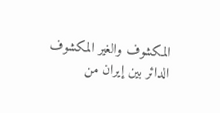المكشوف والغير المكشوف الدائر بين إيران من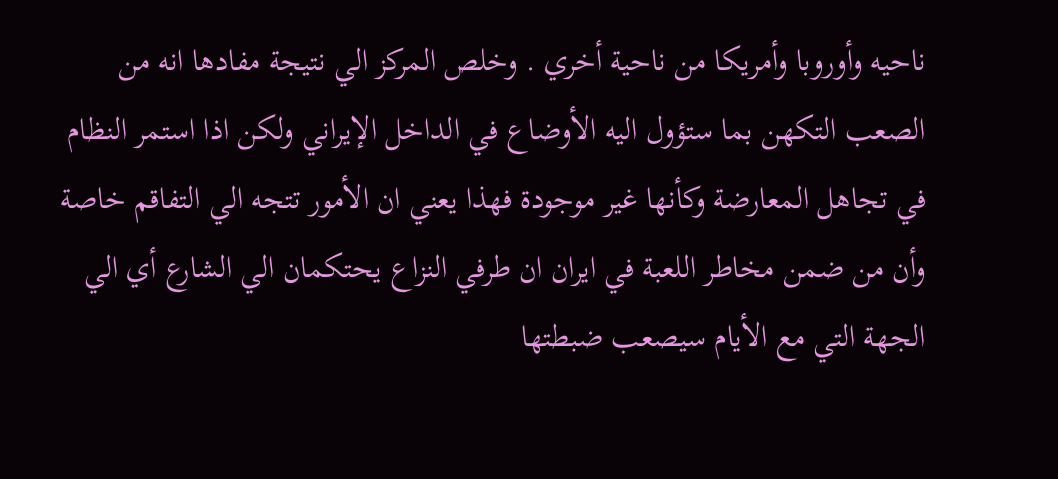ناحيه وأوروبا وأمريكا من ناحية أخري . وخلص المركز الي نتيجة مفادها انه من الصعب التكهن بما ستؤول اليه الأوضاع في الداخل الإيراني ولكن اذا استمر النظام في تجاهل المعارضة وكأنها غير موجودة فهذا يعني ان الأمور تتجه الي التفاقم خاصة وأن من ضمن مخاطر اللعبة في ايران ان طرفي النزاع يحتكمان الي الشارع أي الي الجهة التي مع الأيام سيصعب ضبطتها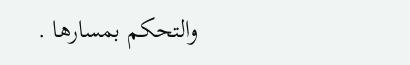والتحكم بمسارها .